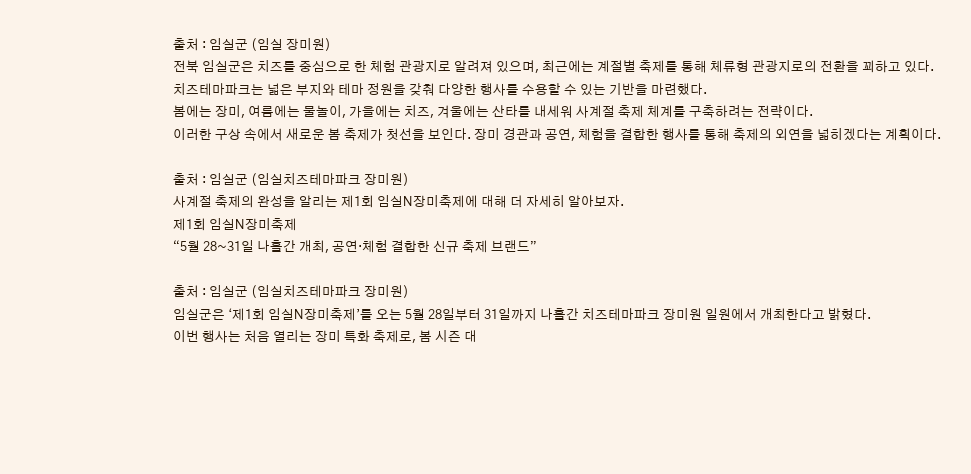출처 : 임실군 (임실 장미원)
전북 임실군은 치즈를 중심으로 한 체험 관광지로 알려져 있으며, 최근에는 계절별 축제를 통해 체류형 관광지로의 전환을 꾀하고 있다.
치즈테마파크는 넓은 부지와 테마 정원을 갖춰 다양한 행사를 수용할 수 있는 기반을 마련했다.
봄에는 장미, 여름에는 물놀이, 가을에는 치즈, 겨울에는 산타를 내세워 사계절 축제 체계를 구축하려는 전략이다.
이러한 구상 속에서 새로운 봄 축제가 첫선을 보인다. 장미 경관과 공연, 체험을 결합한 행사를 통해 축제의 외연을 넓히겠다는 계획이다.

출처 : 임실군 (임실치즈테마파크 장미원)
사계절 축제의 완성을 알리는 제1회 임실N장미축제에 대해 더 자세히 알아보자.
제1회 임실N장미축제
“5월 28~31일 나흘간 개최, 공연·체험 결합한 신규 축제 브랜드”

출처 : 임실군 (임실치즈테마파크 장미원)
임실군은 ‘제1회 임실N장미축제’를 오는 5월 28일부터 31일까지 나흘간 치즈테마파크 장미원 일원에서 개최한다고 밝혔다.
이번 행사는 처음 열리는 장미 특화 축제로, 봄 시즌 대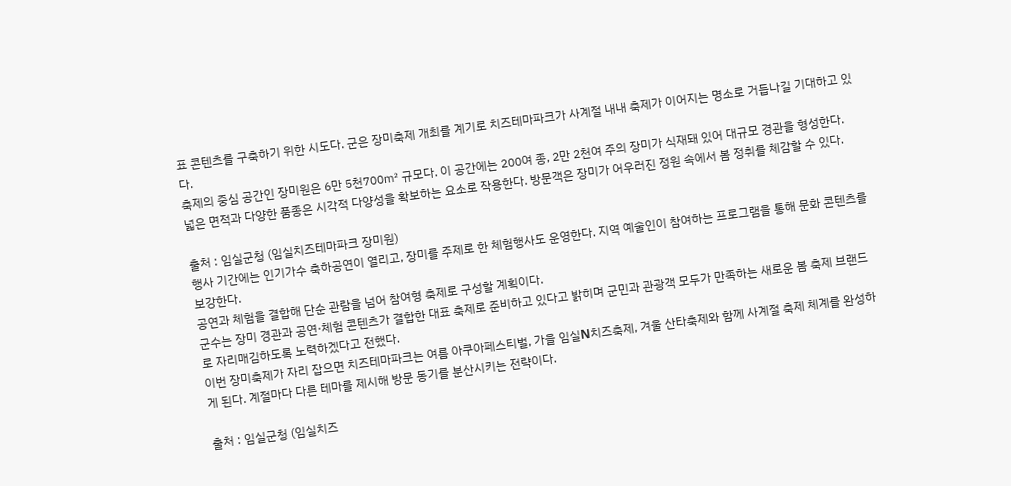표 콘텐츠를 구축하기 위한 시도다. 군은 장미축제 개최를 계기로 치즈테마파크가 사계절 내내 축제가 이어지는 명소로 거듭나길 기대하고 있다.
축제의 중심 공간인 장미원은 6만 5천700㎡ 규모다. 이 공간에는 200여 종, 2만 2천여 주의 장미가 식재돼 있어 대규모 경관을 형성한다.
넓은 면적과 다양한 품종은 시각적 다양성을 확보하는 요소로 작용한다. 방문객은 장미가 어우러진 정원 속에서 봄 정취를 체감할 수 있다.

출처 : 임실군청 (임실치즈테마파크 장미원)
행사 기간에는 인기가수 축하공연이 열리고, 장미를 주제로 한 체험행사도 운영한다. 지역 예술인이 참여하는 프로그램을 통해 문화 콘텐츠를 보강한다.
공연과 체험을 결합해 단순 관람을 넘어 참여형 축제로 구성할 계획이다.
군수는 장미 경관과 공연·체험 콘텐츠가 결합한 대표 축제로 준비하고 있다고 밝히며 군민과 관광객 모두가 만족하는 새로운 봄 축제 브랜드로 자리매김하도록 노력하겠다고 전했다.
이번 장미축제가 자리 잡으면 치즈테마파크는 여름 아쿠아페스티벌, 가을 임실N치즈축제, 겨울 산타축제와 함께 사계절 축제 체계를 완성하게 된다. 계절마다 다른 테마를 제시해 방문 동기를 분산시키는 전략이다.

출처 : 임실군청 (임실치즈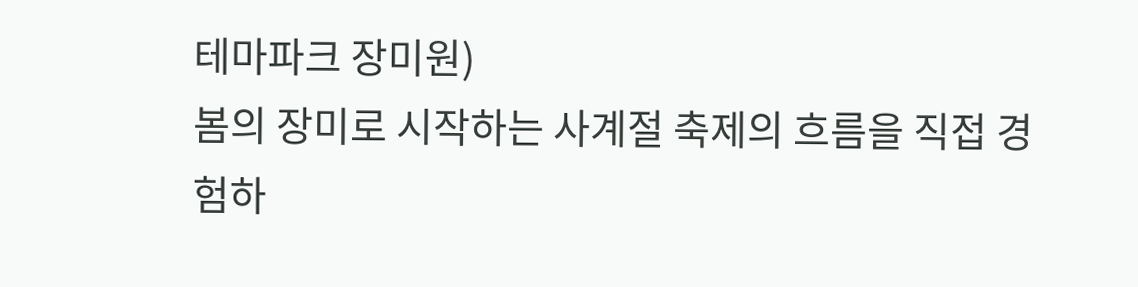테마파크 장미원)
봄의 장미로 시작하는 사계절 축제의 흐름을 직접 경험하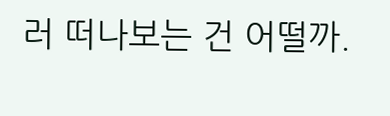러 떠나보는 건 어떨까.